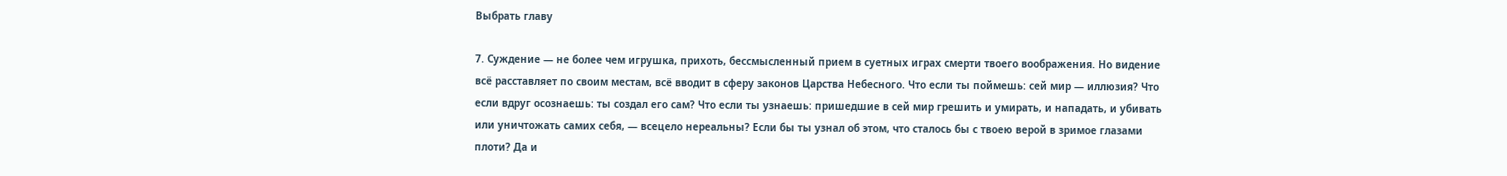Выбрать главу

7. Суждение — не более чем игрушка, прихоть, бессмысленный прием в суетных играх смерти твоего воображения. Но видение всё расставляет по своим местам, всё вводит в сферу законов Царства Небесного. Что если ты поймешь: сей мир — иллюзия? Что если вдруг осознаешь: ты создал его сам? Что если ты узнаешь: пришедшие в сей мир грешить и умирать, и нападать, и убивать или уничтожать самих себя, — всецело нереальны? Если бы ты узнал об этом, что сталось бы с твоею верой в зримое глазами плоти? Да и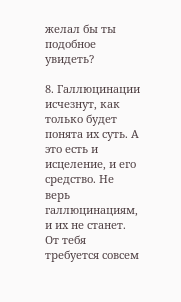желал бы ты подобное увидеть?

8. Галлюцинации исчезнут, как только будет понята их суть. А это есть и исцеление, и его средство. Не верь галлюцинациям, и их не станет. От тебя требуется совсем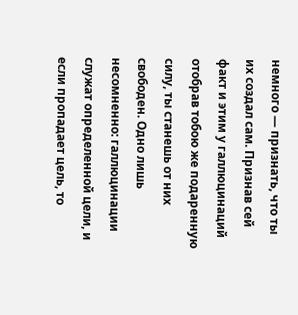немного — признать, что ты их создал сам. Признав сей факт и этим у галлюцинаций отобрав тобою же подаренную силу, ты станешь от них свободен. Одно лишь несомненно: галлюцинации служат определенной цели, и если пропадает цель, то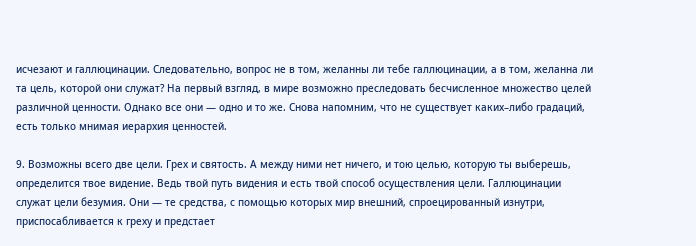исчезают и галлюцинации. Следовательно, вопрос не в том, желанны ли тебе галлюцинации, а в том, желанна ли та цель, которой они служат? На первый взгляд, в мире возможно преследовать бесчисленное множество целей различной ценности. Однако все они — одно и то же. Снова напомним, что не существует каких–либо градаций, есть только мнимая иерархия ценностей.

9. Возможны всего две цели. Грех и святость. А между ними нет ничего, и тою целью, которую ты выберешь, определится твое видение. Ведь твой путь видения и есть твой способ осуществления цели. Галлюцинации служат цели безумия. Они — те средства, с помощью которых мир внешний, спроецированный изнутри, приспосабливается к греху и предстает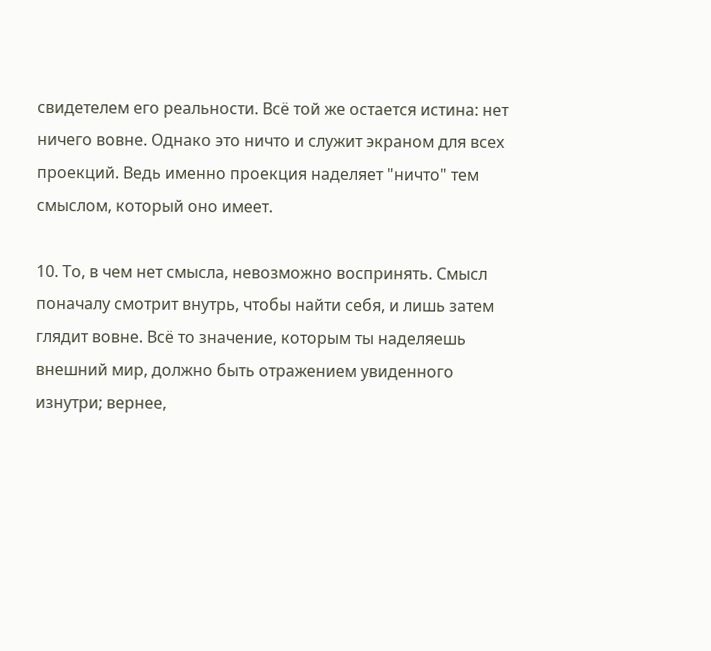свидетелем его реальности. Всё той же остается истина: нет ничего вовне. Однако это ничто и служит экраном для всех проекций. Ведь именно проекция наделяет "ничто" тем смыслом, который оно имеет.

10. То, в чем нет смысла, невозможно воспринять. Смысл поначалу смотрит внутрь, чтобы найти себя, и лишь затем глядит вовне. Всё то значение, которым ты наделяешь внешний мир, должно быть отражением увиденного изнутри; вернее,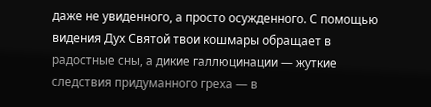даже не увиденного, а просто осужденного. С помощью видения Дух Святой твои кошмары обращает в радостные сны, а дикие галлюцинации — жуткие следствия придуманного греха — в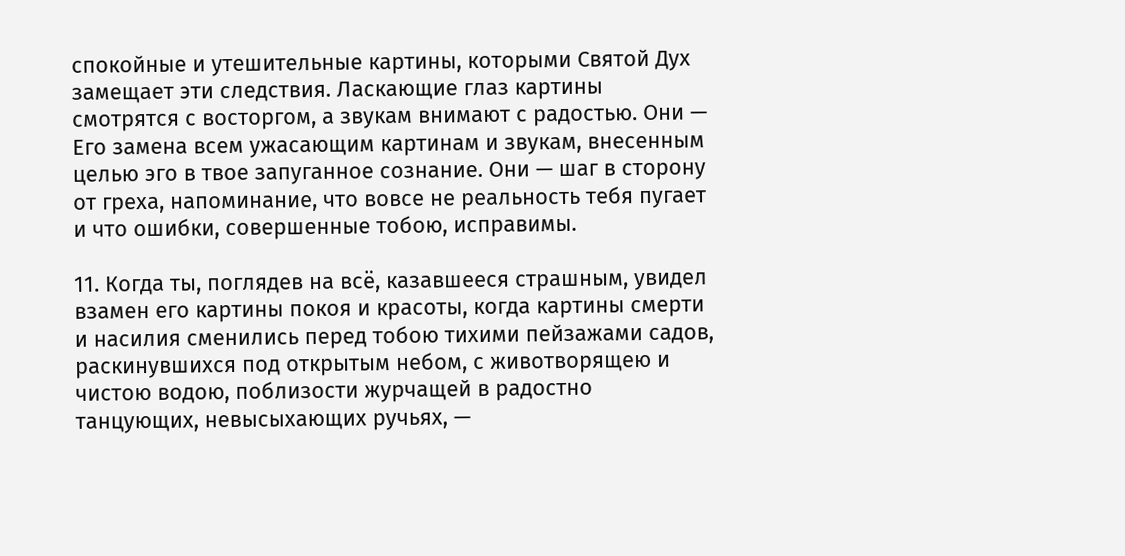спокойные и утешительные картины, которыми Святой Дух замещает эти следствия. Ласкающие глаз картины смотрятся с восторгом, а звукам внимают с радостью. Они — Его замена всем ужасающим картинам и звукам, внесенным целью эго в твое запуганное сознание. Они — шаг в сторону от греха, напоминание, что вовсе не реальность тебя пугает и что ошибки, совершенные тобою, исправимы.

11. Когда ты, поглядев на всё, казавшееся страшным, увидел взамен его картины покоя и красоты, когда картины смерти и насилия сменились перед тобою тихими пейзажами садов, раскинувшихся под открытым небом, с животворящею и чистою водою, поблизости журчащей в радостно танцующих, невысыхающих ручьях, —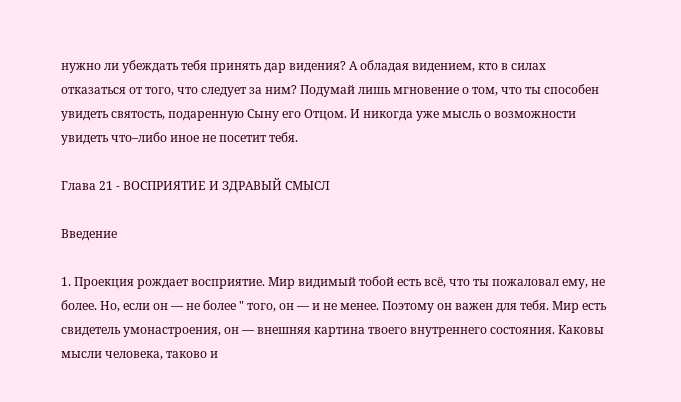нужно ли убеждать тебя принять дар видения? А обладая видением, кто в силах отказаться от того, что следует за ним? Подумай лишь мгновение о том, что ты способен увидеть святость, подаренную Сыну его Отцом. И никогда уже мысль о возможности увидеть что–либо иное не посетит тебя.

Глава 21 - ВОСПРИЯТИЕ И ЗДРАВЫЙ СМЫСЛ

Введение

1. Проекция рождает восприятие. Мир видимый тобой есть всё, что ты пожаловал ему, не более. Но, если он — не более " того, он — и не менее. Поэтому он важен для тебя. Мир есть свидетель умонастроения, он — внешняя картина твоего внутреннего состояния. Каковы мысли человека, таково и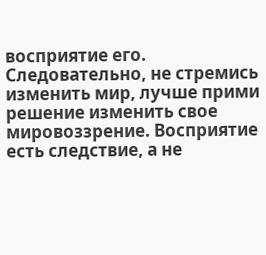восприятие его. Следовательно, не стремись изменить мир, лучше прими решение изменить свое мировоззрение. Восприятие есть следствие, а не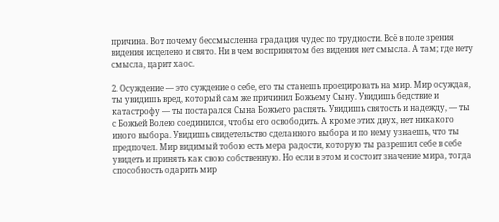причина. Вот почему бессмысленна градация чудес по трудности. Всё в поле зрения видения исцелено и свято. Ни в чем воспринятом без видения нет смысла. А там; где нету смысла, царит хаос.

2. Осуждение — это суждение о себе, его ты станешь проецировать на мир. Мир осуждая, ты увидишь вред, который сам же причинил Божьему Сыну. Увидишь бедствие и катастрофу — ты постарался Сына Божьего распять. Увидишь святость и надежду, — ты с Божьей Волею соединился, чтобы его освободить. А кроме этих двух, нет никакого иного выбора. Увидишь свидетельство сделанного выбора и по нему узнаешь, что ты предпочел. Мир видимый тобою есть мера радости, которую ты разрешил себе в себе увидеть и принять как свою собственную. Но если в этом и состоит значение мира, тогда способность одарить мир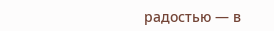радостью — в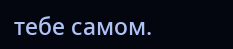тебе самом.